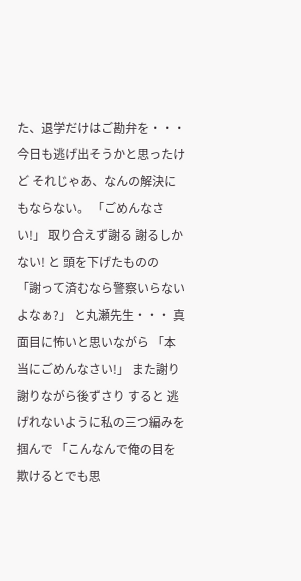た、退学だけはご勘弁を・・・ 今日も逃げ出そうかと思ったけど それじゃあ、なんの解決にもならない。 「ごめんなさい!」 取り合えず謝る 謝るしかない! と 頭を下げたものの 「謝って済むなら警察いらないよなぁ?」 と丸瀬先生・・・ 真面目に怖いと思いながら 「本当にごめんなさい!」 また謝り 謝りながら後ずさり すると 逃げれないように私の三つ編みを掴んで 「こんなんで俺の目を欺けるとでも思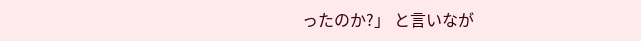ったのか?」 と言いなが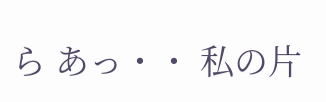ら あっ・・ 私の片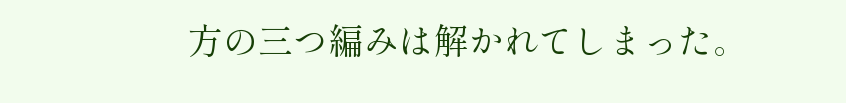方の三つ編みは解かれてしまった。